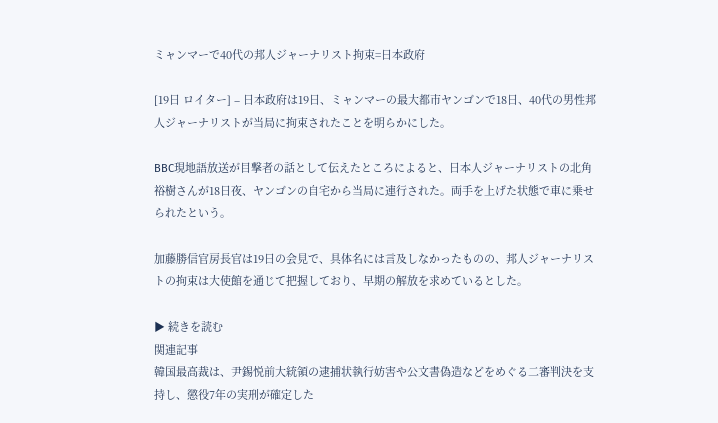ミャンマーで40代の邦人ジャーナリスト拘束=日本政府

[19日 ロイター] – 日本政府は19日、ミャンマーの最大都市ヤンゴンで18日、40代の男性邦人ジャーナリストが当局に拘束されたことを明らかにした。

BBC現地語放送が目撃者の話として伝えたところによると、日本人ジャーナリストの北角裕樹さんが18日夜、ヤンゴンの自宅から当局に連行された。両手を上げた状態で車に乗せられたという。

加藤勝信官房長官は19日の会見で、具体名には言及しなかったものの、邦人ジャーナリストの拘束は大使館を通じて把握しており、早期の解放を求めているとした。

▶ 続きを読む
関連記事
韓国最高裁は、尹錫悦前大統領の逮捕状執行妨害や公文書偽造などをめぐる二審判決を支持し、懲役7年の実刑が確定した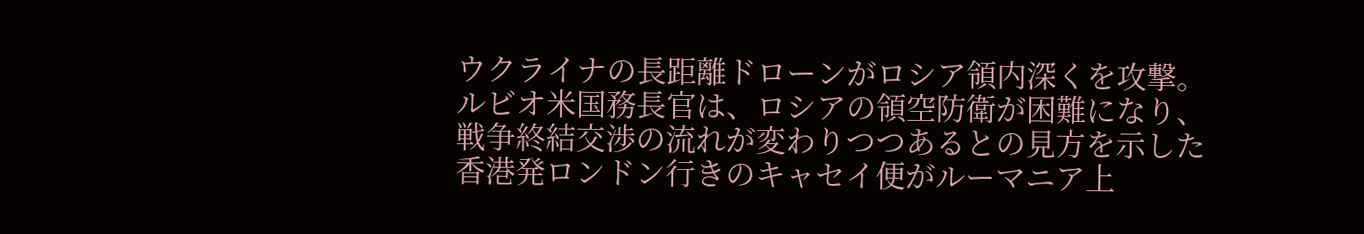ウクライナの長距離ドローンがロシア領内深くを攻撃。ルビオ米国務長官は、ロシアの領空防衛が困難になり、戦争終結交渉の流れが変わりつつあるとの見方を示した
香港発ロンドン行きのキャセイ便がルーマニア上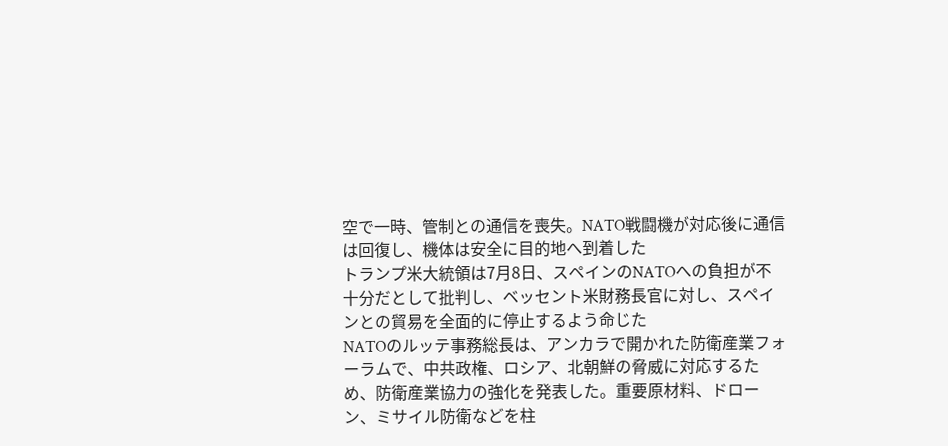空で一時、管制との通信を喪失。NATO戦闘機が対応後に通信は回復し、機体は安全に目的地へ到着した
トランプ米大統領は7月8日、スペインのNATOへの負担が不十分だとして批判し、ベッセント米財務長官に対し、スペインとの貿易を全面的に停止するよう命じた
NATOのルッテ事務総長は、アンカラで開かれた防衛産業フォーラムで、中共政権、ロシア、北朝鮮の脅威に対応するため、防衛産業協力の強化を発表した。重要原材料、ドローン、ミサイル防衛などを柱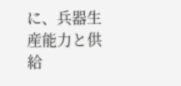に、兵器生産能力と供給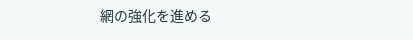網の強化を進める